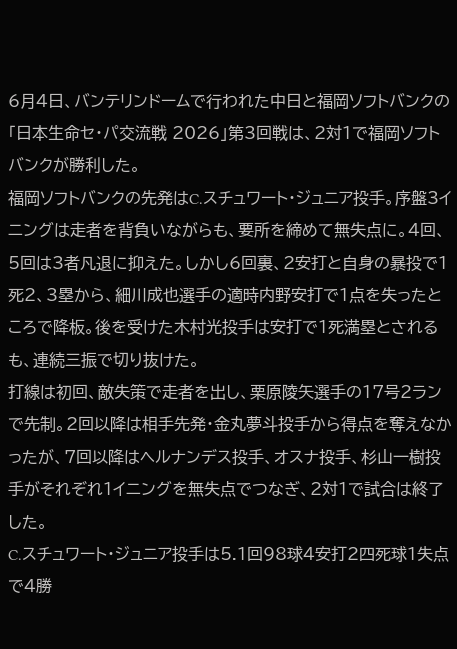6月4日、バンテリンドームで行われた中日と福岡ソフトバンクの「日本生命セ・パ交流戦 2026」第3回戦は、2対1で福岡ソフトバンクが勝利した。
福岡ソフトバンクの先発はC.スチュワート・ジュニア投手。序盤3イニングは走者を背負いながらも、要所を締めて無失点に。4回、5回は3者凡退に抑えた。しかし6回裏、2安打と自身の暴投で1死2、3塁から、細川成也選手の適時内野安打で1点を失ったところで降板。後を受けた木村光投手は安打で1死満塁とされるも、連続三振で切り抜けた。
打線は初回、敵失策で走者を出し、栗原陵矢選手の17号2ランで先制。2回以降は相手先発・金丸夢斗投手から得点を奪えなかったが、7回以降はヘルナンデス投手、オスナ投手、杉山一樹投手がそれぞれ1イニングを無失点でつなぎ、2対1で試合は終了した。
C.スチュワート・ジュニア投手は5.1回98球4安打2四死球1失点で4勝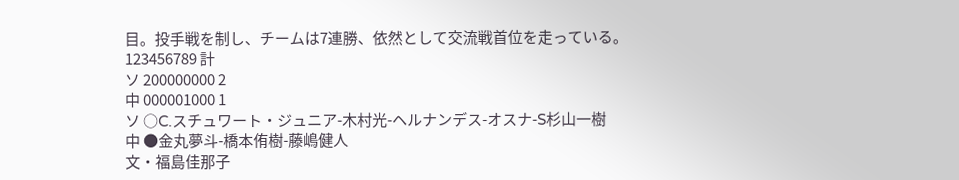目。投手戦を制し、チームは7連勝、依然として交流戦首位を走っている。
123456789 計
ソ 200000000 2
中 000001000 1
ソ ○C.スチュワート・ジュニア-木村光-ヘルナンデス-オスナ-S杉山一樹
中 ●金丸夢斗-橋本侑樹-藤嶋健人
文・福島佳那子